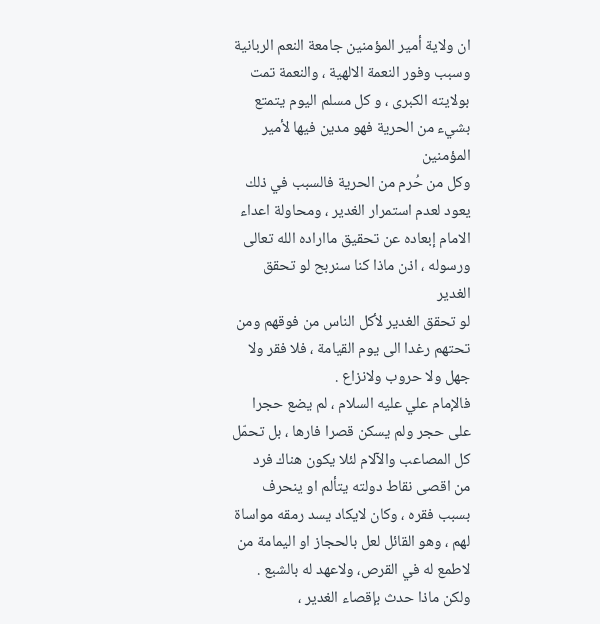ان ولاية أمير المؤمنين جامعة النعم الربانية وسبب وفور النعمة الالهية ، والنعمة تمت بولايته الكبرى ، و كل مسلم اليوم يتمتع
بشيء من الحرية فهو مدين فيها لأمير المؤمنين
وكل من حُرم من الحرية فالسبب في ذلك يعود لعدم استمرار الغدير ، ومحاولة اعداء الامام إبعاده عن تحقيق مااراده الله تعالى
ورسوله ، اذن ماذا كنا سنربح لو تحقق الغدير
لو تحقق الغدير لأكل الناس من فوقهم ومن تحتهم رغدا الى يوم القيامة ، فلا فقر ولا جهل ولا حروب ولانزاع .
فالإمام علي عليه السلام ، لم يضع حجرا على حجر ولم يسكن قصرا فارها ، بل تحمّل كل المصاعب والآلام لئلا يكون هناك فرد
من اقصى نقاط دولته يتألم او ينحرف بسبب فقره ، وكان لايكاد يسد رمقه مواساة لهم ، وهو القائل لعل بالحجاز او اليمامة من
لاطمع له في القرص، ولاعهد له بالشبع .
ولكن ماذا حدث بإقصاء الغدير ،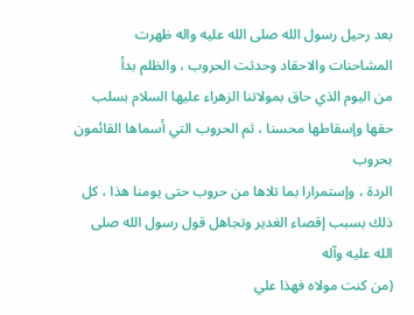بعد رحيل رسول الله صلى الله عليه واله ظهرت المشاحنات والاحقاد وحدثت الحروب ، والظلم بدأ
من اليوم الذي حاق بمولاتنا الزهراء عليها السلام بسلب حقها وإسقاطها محسنا ، ثم الحروب التي أسماها القائمون بحروب
الردة ، وإستمرارا بما تلاها من حروب حتى يومنا هذا ، كل ذلك بسبب إقصاء الغدير وتجاهل قول رسول الله صلى الله عليه وآله
(من كنت مولاه فهذا علي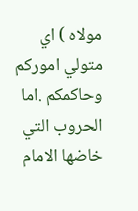مولاه ) اي متولي اموركم وحاكمكم .اما الحروب التي خاضها الامام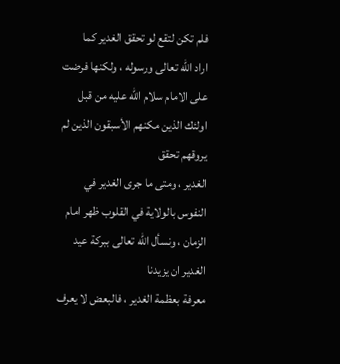فلم تكن لتقع لو تحقق الغدير كما
اراد الله تعالى ورسوله ، ولكنها فرضت على الامام سلام الله عليه من قبل اولئك الذين مكنهم الأسبقون الذين لم يروقهم تحقق
الغدير ، ومتى ما جرى الغدير في النفوس بالولاية في القلوب ظهر امام الزمان ، ونسأل الله تعالى ببركة عيد الغدير ان يزيدنا
معرفة بعظمة الغدير ، فالبعض لا يعرف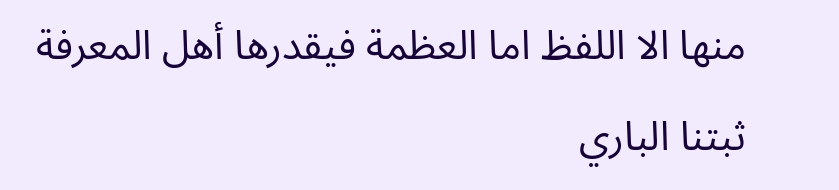منها الا اللفظ اما العظمة فيقدرها أهل المعرفة
ثبتنا الباري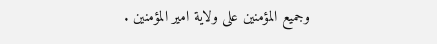وجميع المؤمنين على ولاية امير المؤمنين .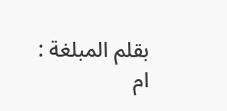بقلم المبلغة : ام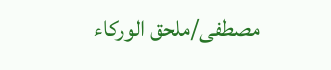مصطفى/ملحق الوركاء